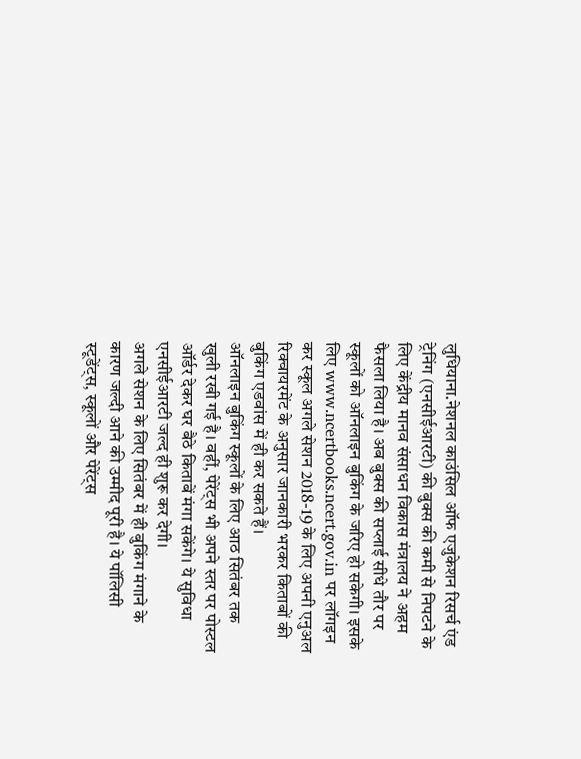लुधियाना.नेशनल काउंसिल ऑफ एजुकेशन रिसर्च एंड ट्रेनिंग (एनसीईआरटी) की बुक्स की कमी से निपटने के लिए केंद्रीय मानव संसाधन विकास मंत्रालय ने अहम फैसला लिया है। अब बुक्स की सप्लाई सीधे तौर पर स्कूलों को ऑनलाइन बुकिंग के जरिए हो सकेगी। इसके लिए www.ncertbooks.ncert.gov.in पर लॉगइन कर स्कूल अगले सेशन 2018-19 के लिए अपनी एनुअल रिक्वायरमेंट के अनुसार जानकारी भरकर किताबों की बुकिंग एडवांस में ही कर सकते हैं।
ऑनलाइन बुकिंग स्कूलों के लिए आठ सितंबर तक खुली रखी गई है। वहीं, पेरेंट्स भी अपने स्तर पर पोस्टल ऑर्डर देकर घर बैठे किताबें मंगा सकेंगे। ये सुविधा एनसीईआरटी जल्द ही शुरू कर देगी।
अगले सेशन के लिए सितंबर में ही बुकिंग मंगाने के कारण जल्दी आने की उम्मीद पूरी है। ये पॉलिसी स्टूडेंट्स, स्कूलों और पेरेंट्स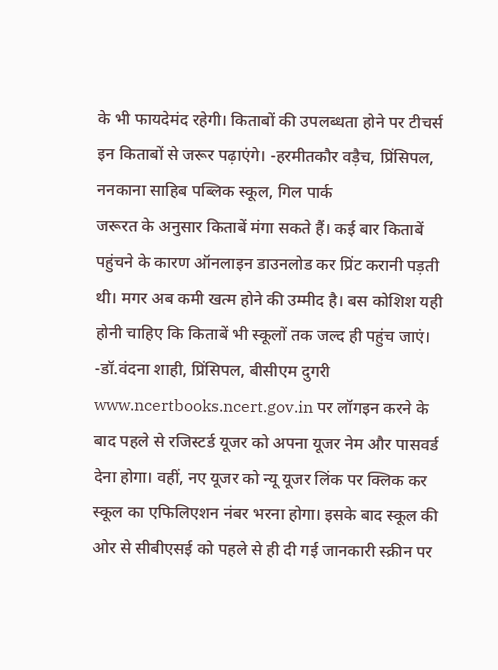के भी फायदेमंद रहेगी। किताबों की उपलब्धता होने पर टीचर्स इन किताबों से जरूर पढ़ाएंगे। -हरमीतकौर वड़ैच, प्रिंसिपल, ननकाना साहिब पब्लिक स्कूल, गिल पार्क
जरूरत के अनुसार किताबें मंगा सकते हैं। कई बार किताबें पहुंचने के कारण ऑनलाइन डाउनलोड कर प्रिंट करानी पड़ती थी। मगर अब कमी खत्म होने की उम्मीद है। बस कोशिश यही होनी चाहिए कि किताबें भी स्कूलों तक जल्द ही पहुंच जाएं। -डॉ.वंदना शाही, प्रिंसिपल, बीसीएम दुगरी
www.ncertbooks.ncert.gov.in पर लॉगइन करने के बाद पहले से रजिस्टर्ड यूजर को अपना यूजर नेम और पासवर्ड देना होगा। वहीं, नए यूजर को न्यू यूजर लिंक पर क्लिक कर स्कूल का एफिलिएशन नंबर भरना होगा। इसके बाद स्कूल की ओर से सीबीएसई को पहले से ही दी गई जानकारी स्क्रीन पर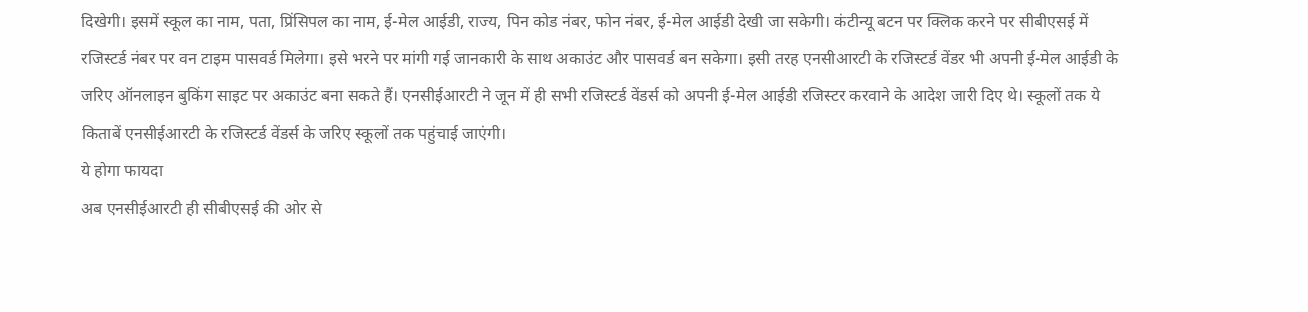दिखेगी। इसमें स्कूल का नाम, पता, प्रिंसिपल का नाम, ई-मेल आईडी, राज्य, पिन कोड नंबर, फोन नंबर, ई-मेल आईडी देखी जा सकेगी। कंटीन्यू बटन पर क्लिक करने पर सीबीएसई में रजिस्टर्ड नंबर पर वन टाइम पासवर्ड मिलेगा। इसे भरने पर मांगी गई जानकारी के साथ अकाउंट और पासवर्ड बन सकेगा। इसी तरह एनसीआरटी के रजिस्टर्ड वेंडर भी अपनी ई-मेल आईडी के जरिए ऑनलाइन बुकिंग साइट पर अकाउंट बना सकते हैं। एनसीईआरटी ने जून में ही सभी रजिस्टर्ड वेंडर्स को अपनी ई-मेल आईडी रजिस्टर करवाने के आदेश जारी दिए थे। स्कूलों तक ये किताबें एनसीईआरटी के रजिस्टर्ड वेंडर्स के जरिए स्कूलों तक पहुंचाई जाएंगी।
ये होगा फायदा
अब एनसीईआरटी ही सीबीएसई की ओर से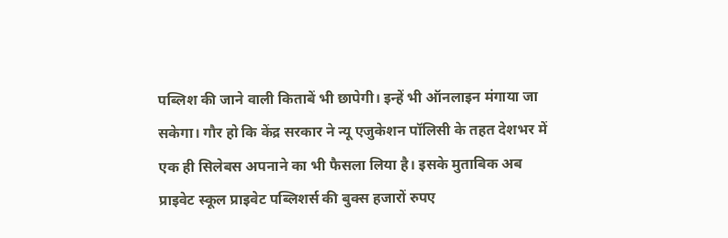पब्लिश की जाने वाली किताबें भी छापेगी। इन्हें भी ऑनलाइन मंगाया जा सकेगा। गौर हो कि केंद्र सरकार ने न्यू एजुकेशन पॉलिसी के तहत देशभर में एक ही सिलेबस अपनाने का भी फैसला लिया है। इसके मुताबिक अब प्राइवेट स्कूल प्राइवेट पब्लिशर्स की बुक्स हजारों रुपए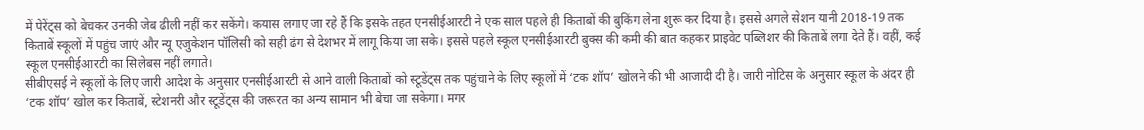में पेरेंट्स को बेचकर उनकी जेब ढीली नहीं कर सकेंगे। कयास लगाए जा रहे हैं कि इसके तहत एनसीईआरटी ने एक साल पहले ही किताबों की बुकिंग लेना शुरू कर दिया है। इससे अगले सेशन यानी 2018-19 तक किताबें स्कूलों में पहुंच जाएं और न्यू एजुकेशन पॉलिसी को सही ढंग से देशभर में लागू किया जा सके। इससे पहले स्कूल एनसीईआरटी बुक्स की कमी की बात कहकर प्राइवेट पब्लिशर की किताबें लगा देते हैं। वहीं, कई स्कूल एनसीईआरटी का सिलेबस नहीं लगाते।
सीबीएसई ने स्कूलों के लिए जारी आदेश के अनुसार एनसीईआरटी से आने वाली किताबों को स्टूडेंट्स तक पहुंचाने के लिए स्कूलों में ‘टक शॉप’ खोलने की भी आजादी दी है। जारी नोटिस के अनुसार स्कूल के अंदर ही ‘टक शॉप’ खोल कर किताबें, स्टेशनरी और स्टूडेंट्स की जरूरत का अन्य सामान भी बेचा जा सकेगा। मगर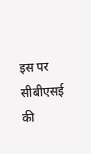इस पर सीबीएसई की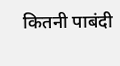कितनी पाबंदी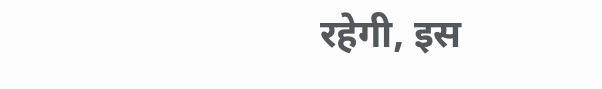रहेगी, इस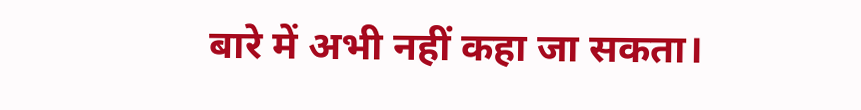बारे में अभी नहीं कहा जा सकता।